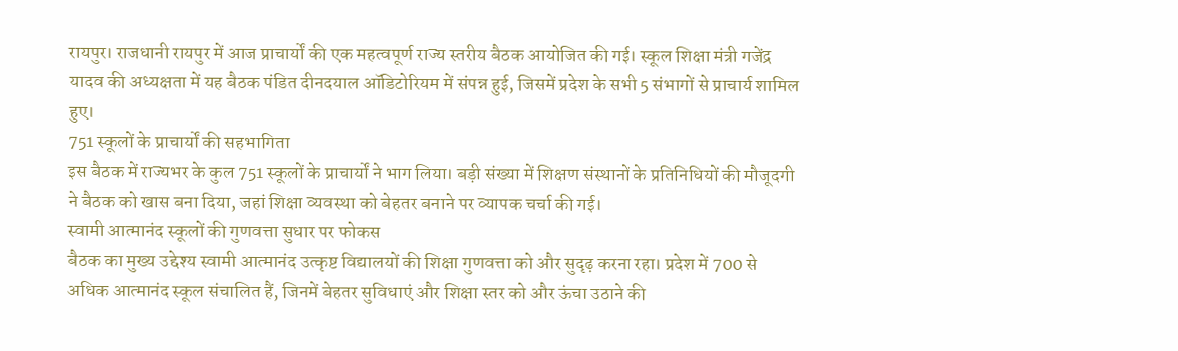रायपुर। राजधानी रायपुर में आज प्राचार्यों की एक महत्वपूर्ण राज्य स्तरीय बैठक आयोजित की गई। स्कूल शिक्षा मंत्री गजेंद्र यादव की अध्यक्षता में यह बैठक पंडित दीनदयाल ऑडिटोरियम में संपन्न हुई, जिसमें प्रदेश के सभी 5 संभागों से प्राचार्य शामिल हुए।
751 स्कूलों के प्राचार्यों की सहभागिता
इस बैठक में राज्यभर के कुल 751 स्कूलों के प्राचार्यों ने भाग लिया। बड़ी संख्या में शिक्षण संस्थानों के प्रतिनिधियों की मौजूदगी ने बैठक को खास बना दिया, जहां शिक्षा व्यवस्था को बेहतर बनाने पर व्यापक चर्चा की गई।
स्वामी आत्मानंद स्कूलों की गुणवत्ता सुधार पर फोकस
बैठक का मुख्य उद्देश्य स्वामी आत्मानंद उत्कृष्ट विद्यालयों की शिक्षा गुणवत्ता को और सुदृढ़ करना रहा। प्रदेश में 700 से अधिक आत्मानंद स्कूल संचालित हैं, जिनमें बेहतर सुविधाएं और शिक्षा स्तर को और ऊंचा उठाने की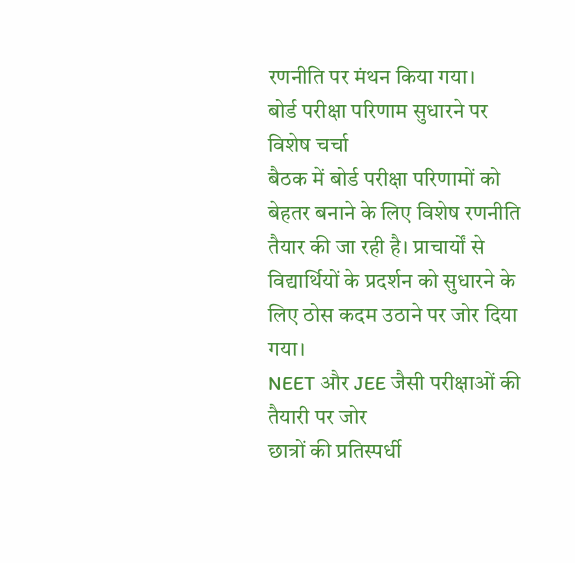रणनीति पर मंथन किया गया।
बोर्ड परीक्षा परिणाम सुधारने पर विशेष चर्चा
बैठक में बोर्ड परीक्षा परिणामों को बेहतर बनाने के लिए विशेष रणनीति तैयार की जा रही है। प्राचार्यों से विद्यार्थियों के प्रदर्शन को सुधारने के लिए ठोस कदम उठाने पर जोर दिया गया।
NEET और JEE जैसी परीक्षाओं की तैयारी पर जोर
छात्रों की प्रतिस्पर्धी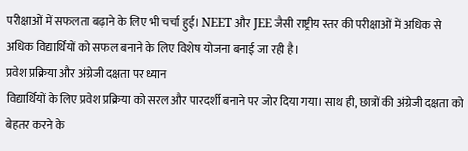परीक्षाओं में सफलता बढ़ाने के लिए भी चर्चा हुई। NEET और JEE जैसी राष्ट्रीय स्तर की परीक्षाओं में अधिक से अधिक विद्यार्थियों को सफल बनाने के लिए विशेष योजना बनाई जा रही है।
प्रवेश प्रक्रिया और अंग्रेजी दक्षता पर ध्यान
विद्यार्थियों के लिए प्रवेश प्रक्रिया को सरल और पारदर्शी बनाने पर जोर दिया गया। साथ ही, छात्रों की अंग्रेजी दक्षता को बेहतर करने के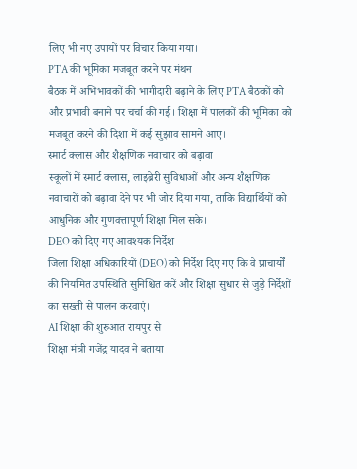लिए भी नए उपायों पर विचार किया गया।
PTA की भूमिका मजबूत करने पर मंथन
बैठक में अभिभावकों की भागीदारी बढ़ाने के लिए PTA बैठकों को और प्रभावी बनाने पर चर्चा की गई। शिक्षा में पालकों की भूमिका को मजबूत करने की दिशा में कई सुझाव सामने आए।
स्मार्ट क्लास और शैक्षणिक नवाचार को बढ़ावा
स्कूलों में स्मार्ट क्लास, लाइब्रेरी सुविधाओं और अन्य शैक्षणिक नवाचारों को बढ़ावा देने पर भी जोर दिया गया, ताकि विद्यार्थियों को आधुनिक और गुणवत्तापूर्ण शिक्षा मिल सके।
DEO को दिए गए आवश्यक निर्देश
जिला शिक्षा अधिकारियों (DEO) को निर्देश दिए गए कि वे प्राचार्यों की नियमित उपस्थिति सुनिश्चित करें और शिक्षा सुधार से जुड़े निर्देशों का सख्ती से पालन करवाएं।
AI शिक्षा की शुरुआत रायपुर से
शिक्षा मंत्री गजेंद्र यादव ने बताया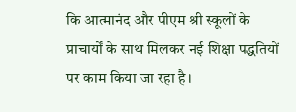कि आत्मानंद और पीएम श्री स्कूलों के प्राचार्यों के साथ मिलकर नई शिक्षा पद्धतियों पर काम किया जा रहा है।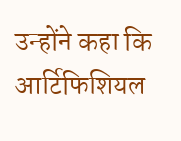उन्होंने कहा कि आर्टिफिशियल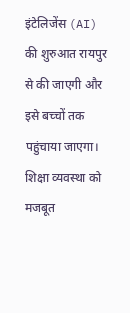इंटेलिजेंस (AI) की शुरुआत रायपुर से की जाएगी और इसे बच्चों तक पहुंचाया जाएगा।
शिक्षा व्यवस्था को मजबूत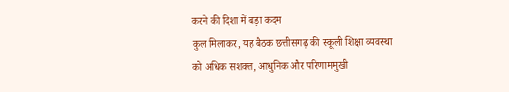करने की दिशा में बड़ा कदम
कुल मिलाकर, यह बैठक छत्तीसगढ़ की स्कूली शिक्षा व्यवस्था को अधिक सशक्त, आधुनिक और परिणाममुखी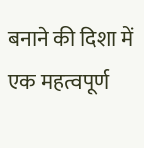बनाने की दिशा में एक महत्वपूर्ण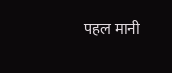पहल मानी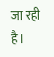जा रही है।